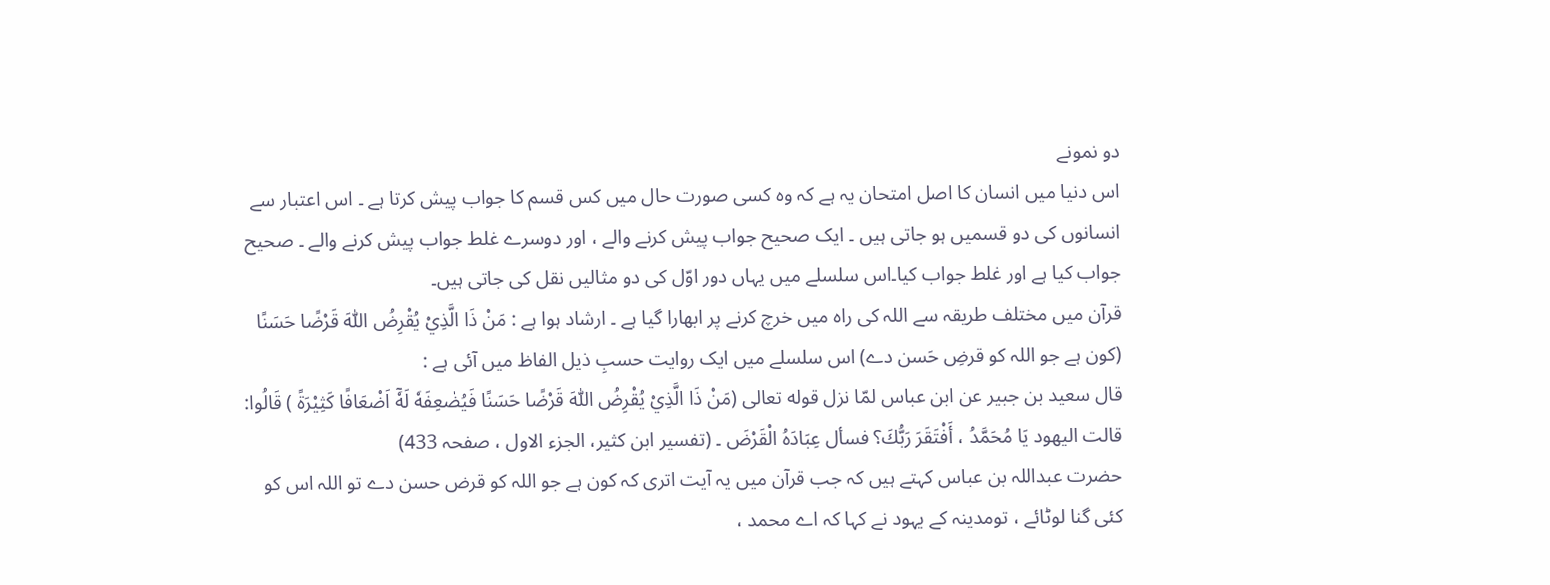دو نمونے
اس دنیا میں انسان کا اصل امتحان یہ ہے کہ وہ کسی صورت حال میں کس قسم کا جواب پیش کرتا ہے ۔ اس اعتبار سے انسانوں کی دو قسمیں ہو جاتی ہیں ۔ ایک صحیح جواب پیش کرنے والے ، اور دوسرے غلط جواب پیش کرنے والے ۔ صحیح جواب کیا ہے اور غلط جواب کیا۔اس سلسلے میں یہاں دور اوّل کی دو مثالیں نقل کی جاتی ہیں۔
قرآن میں مختلف طریقہ سے اللہ کی راہ میں خرچ کرنے پر ابھارا گیا ہے ۔ ارشاد ہوا ہے : مَنْ ذَا الَّذِيْ يُقْرِضُ اللّٰهَ قَرْضًا حَسَنًا (کون ہے جو اللہ کو قرضِ حَسن دے) اس سلسلے میں ایک روایت حسبِ ذیل الفاظ میں آئی ہے :
قال سعيد بن جبير عن ابن عباس لمّا نزل قوله تعالى (مَنْ ذَا الَّذِيْ يُقْرِضُ اللّٰهَ قَرْضًا حَسَنًا فَيُضٰعِفَهٗ لَهٗٓ اَضْعَافًا كَثِيْرَةً ) قَالُوا: قالت اليهود يَا مُحَمَّدُ ، أَفْتَقَرَ رَبُّكَ؟ فسأل عِبَادَهُ الْقَرْضَ ۔ (تفسیر ابن کثیر، الجزء الاول ، صفحہ 433)
حضرت عبداللہ بن عباس کہتے ہیں کہ جب قرآن میں یہ آیت اتری کہ کون ہے جو اللہ کو قرض حسن دے تو اللہ اس کو کئی گنا لوٹائے ، تومدینہ کے یہود نے کہا کہ اے محمد ،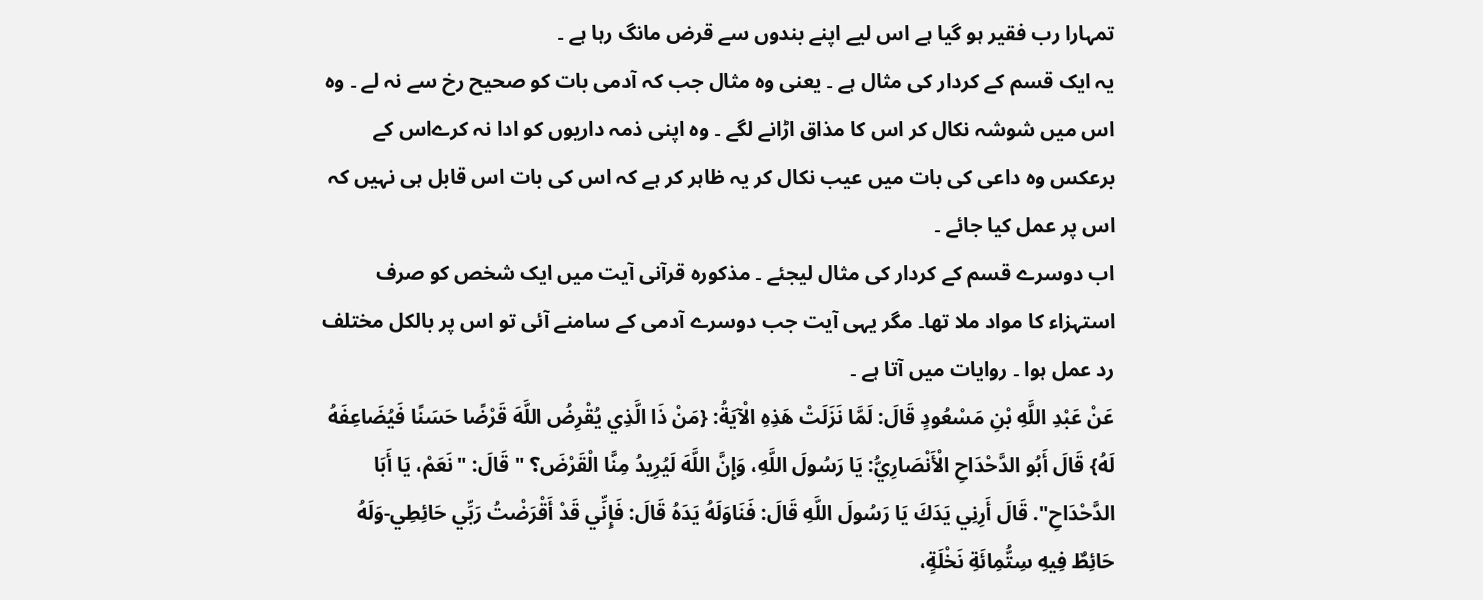تمہارا رب فقیر ہو گیا ہے اس لیے اپنے بندوں سے قرض مانگ رہا ہے ۔
یہ ایک قسم کے کردار کی مثال ہے ۔ یعنی وہ مثال جب کہ آدمی بات کو صحیح رخ سے نہ لے ۔ وہ اس میں شوشہ نکال کر اس کا مذاق اڑانے لگے ۔ وہ اپنی ذمہ داریوں کو ادا نہ کرےاس کے برعکس وہ داعی کی بات میں عیب نکال کر یہ ظاہر کر ہے کہ اس کی بات اس قابل ہی نہیں کہ اس پر عمل کیا جائے ۔
اب دوسرے قسم کے کردار کی مثال لیجئے ۔ مذکورہ قرآنی آیت میں ایک شخص کو صرف استہزاء کا مواد ملا تھا۔ مگر یہی آیت جب دوسرے آدمی کے سامنے آئی تو اس پر بالکل مختلف رد عمل ہوا ۔ روایات میں آتا ہے ۔
عَنْ عَبْدِ اللَّهِ بْنِ مَسْعُودٍ قَالَ: لَمَّا نَزَلَتْ هَذِهِ الْآيَةُ: {مَنْ ذَا الَّذِي يُقْرِضُ اللَّهَ قَرْضًا حَسَنًا فَيُضَاعِفَهُ لَهُ} قَالَ أَبُو الدَّحْدَاحِ الْأَنْصَارِيُّ: يَا رَسُولَ اللَّهِ، وَإِنَّ اللَّهَ لَيُرِيدُ مِنَّا الْقَرْضَ؟ " قَالَ: "نَعَمْ، يَا أَبَا الدَّحْدَاحِ". قَالَ أَرِنِي يَدَكَ يَا رَسُولَ اللَّهِ قَالَ: فَنَاوَلَهُ يَدَهُ قَالَ: فَإِنِّي قَدْ أَقْرَضْتُ رَبِّي حَائِطِي-وَلَهُ حَائِطٌ فِيهِ سِتُّمِائَةِ نَخْلَةٍ،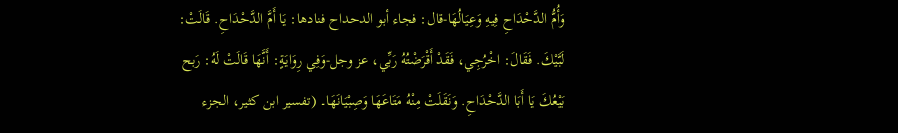وَأُمُّ الدَّحْدَاحِ فِيهِ وَعِيَالُهَا-قال: فجاء أبو الدحداح فنادها: يَا أَمَّ الدَّحْدَاحِ. قَالَتْ: لَبَّيْكَ. فَقَالَ: اخْرُجِي، فَقَدْ أَقْرَضْتُهُ رَبِّي، عز وجل-وَفِي رِوَايَةٍ: أَنَّهَا قَالَتْ لَهُ: رَبح بَيْعُكَ يَا أَبَا الدَّحْدَاحِ. وَنَقَلَتْ مِنْهُ مَتَاعَهَا وَصِبْيَانَهَا۔ (تفسیر ابن کثیر، الجزء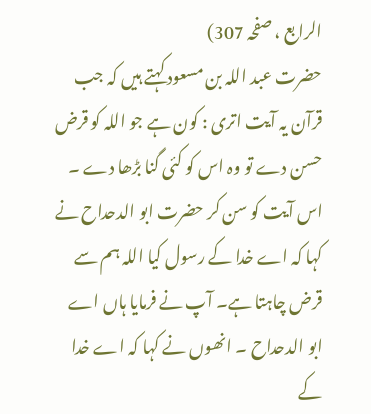الرابع ، صفحہ 307)
حضرت عبد اللہ بن مسعود کہتے ہیں کہ جب قرآن یہ آیت اتری : کون ہے جو اللہ کو قرض حسن دے تو وہ اس کو کئی گنا بڑھا دے ۔ اس آیت کو سن کر حضرت ابو الدحداح نے کہا کہ اے خدا کے رسول کیا اللہ ہم سے قرض چاہتا ہے۔ آپ نے فرمایا ہاں اے ابو الدحداح ۔ انھوں نے کہا کہ اے خدا کے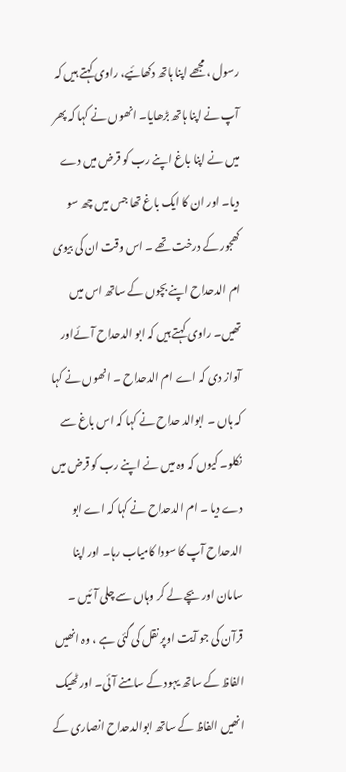رسول ، مجھے اپنا ہاتھ دکھائیے، راوی کہتے ہیں کہ آپ نے اپنا ہاتھ بڑھایا۔ انھوں نے کہا کہ پھر میں نے اپنا باغ اپنے رب کو قرض میں دے دیا۔ اور ان کا ایک باغ تھا جس میں چھ سو کھجور کے درخت تھے ۔ اس وقت ان کی بيوى ام الدحداح اپنے بچوں کے ساتھ اس میں تھیں۔ راوی کہتے ہیں کہ ابو الدحداح آئےاور آواز دی کہ اے ام الدحداح ۔ انھوں نے کہا کہ ہاں ۔ ابوالد حداح نے کہا کہ اس باغ سے نکلو۔ کیوں کہ وہ میں نے اپنے رب کو قرض میں دے دیا ۔ ام الدحداح نے کہا کہ اے ابو الدحداح آپ کا سودا کامیاب رہا۔ اور اپنا سامان اور بچے لے کر وہاں سے چلی آئیں ۔
قرآن کی جو آیت اوپر نقل کی گئی ہے ، وہ انھیں الفاظ کے ساتھ یہود کے سامنے آئی۔ اور ٹھیک انھیں الفاظ کے ساتھ ابوالدحداح انصاری کے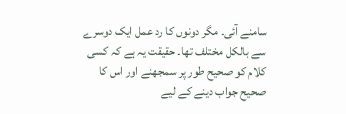سامنے آئی۔ مگر دونوں کا رد عمل ایک دوسرے سے بالکل مختلف تھا۔ حقیقت یہ ہے کہ کسی کلام کو صحیح طور پر سمجھنے اور اس کا صحیح جواب دینے کے لیے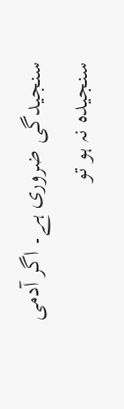سنجیدگی ضروری ہے۔ اگر آدمی سنجیدہ نہ ہو تو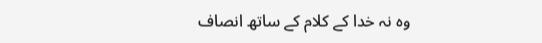وہ نہ خدا کے کلام کے ساتھ انصاف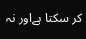کر سکتا ہےاور نہ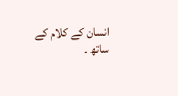انسان کے کلام کے ساتھ ۔